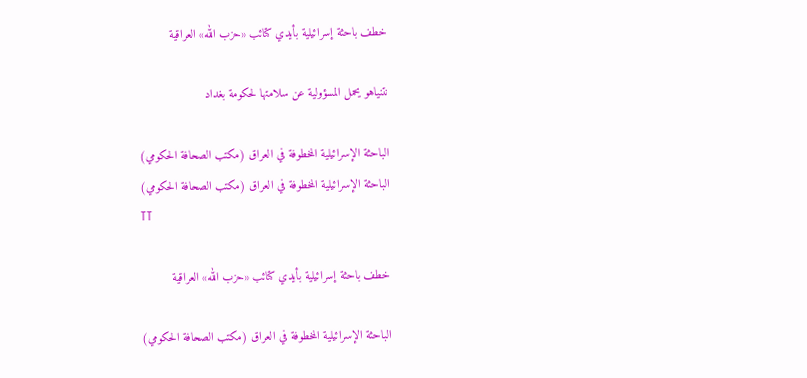خطف باحثة إسرائيلية بأيدي كتائب «حزب الله» العراقية

نتنياهو يحمل المسؤولية عن سلامتها لحكومة بغداد

الباحثة الإسرائيلية المخطوفة في العراق (مكتب الصحافة الحكومي)
الباحثة الإسرائيلية المخطوفة في العراق (مكتب الصحافة الحكومي)
TT

خطف باحثة إسرائيلية بأيدي كتائب «حزب الله» العراقية

الباحثة الإسرائيلية المخطوفة في العراق (مكتب الصحافة الحكومي)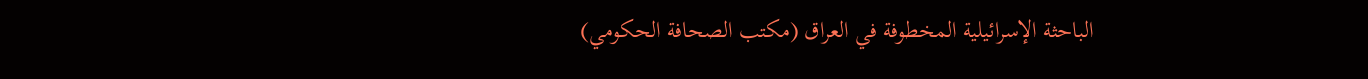الباحثة الإسرائيلية المخطوفة في العراق (مكتب الصحافة الحكومي)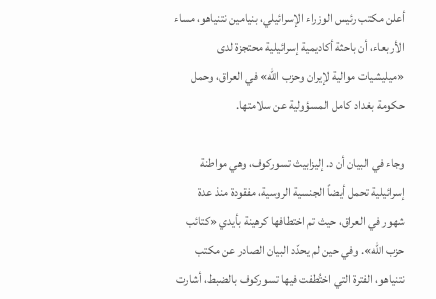أعلن مكتب رئيس الوزراء الإسرائيلي، بنيامين نتنياهو، مساء الأربعاء، أن باحثة أكاديمية إسرائيلية محتجزة لدى «ميليشيات موالية لإيران وحزب الله» في العراق، وحمل حكومة بغداد كامل المسؤولية عن سلامتها.

وجاء في البيان أن د. إليزابيث تسوركوف، وهي مواطنة إسرائيلية تحمل أيضاً الجنسية الروسية، مفقودة منذ عدة شهور في العراق، حيث تم اختطافها كرهينة بأيدي «كتائب حزب الله». وفي حين لم يحدّد البيان الصادر عن مكتب نتنياهو، الفترة التي اختُطفت فيها تسوركوف بالضبط، أشارت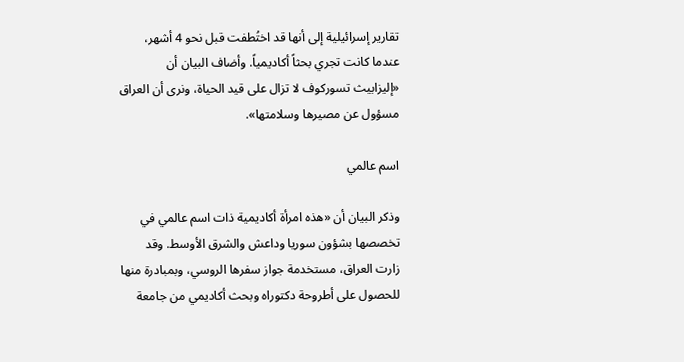تقارير إسرائيلية إلى أنها قد اختُطفت قبل نحو 4 أشهر، عندما كانت تجري بحثاً أكاديمياً. وأضاف البيان أن «إليزابيث تسوركوف لا تزال على قيد الحياة، ونرى أن العراق مسؤول عن مصيرها وسلامتها».

اسم عالمي

وذكر البيان أن «هذه امرأة أكاديمية ذات اسم عالمي في تخصصها بشؤون سوريا وداعش والشرق الأوسط. وقد زارت العراق، مستخدمة جواز سفرها الروسي، وبمبادرة منها للحصول على أطروحة دكتوراه وبحث أكاديمي من جامعة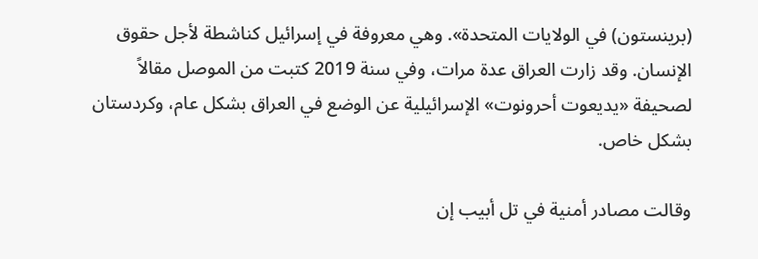(برينستون) في الولايات المتحدة». وهي معروفة في إسرائيل كناشطة لأجل حقوق الإنسان. وقد زارت العراق عدة مرات، وفي سنة 2019 كتبت من الموصل مقالاً لصحيفة «يديعوت أحرونوت» الإسرائيلية عن الوضع في العراق بشكل عام، وكردستان بشكل خاص.

وقالت مصادر أمنية في تل أبيب إن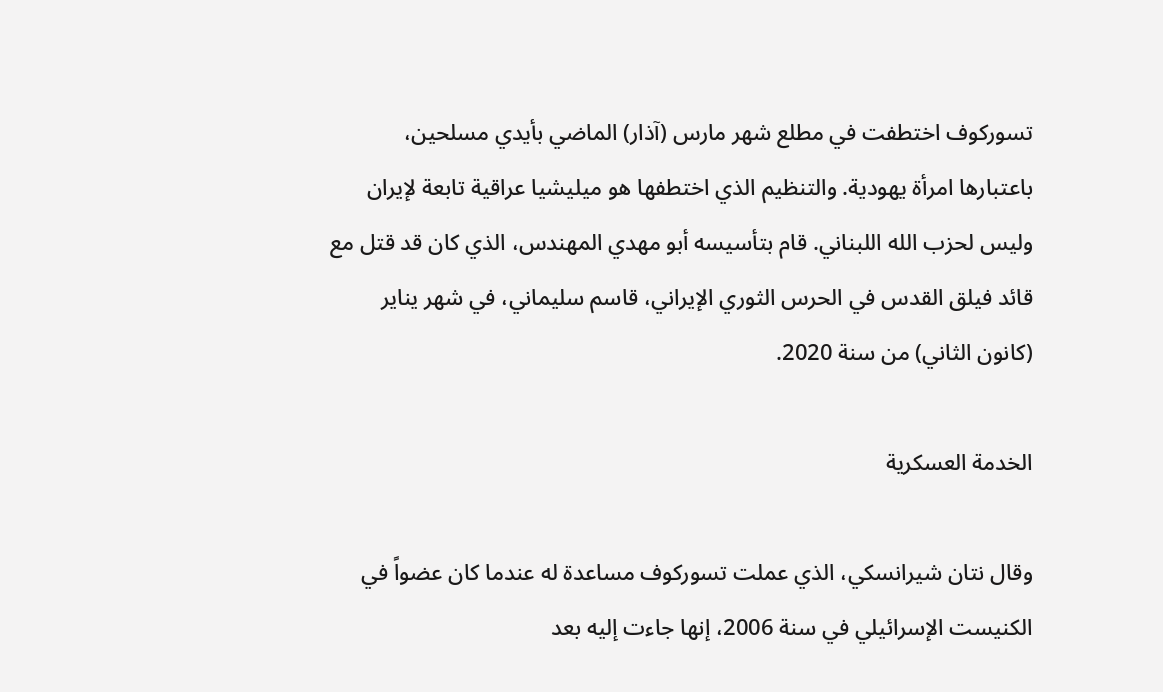تسوركوف اختطفت في مطلع شهر مارس (آذار) الماضي بأيدي مسلحين، باعتبارها امرأة يهودية. والتنظيم الذي اختطفها هو ميليشيا عراقية تابعة لإيران وليس لحزب الله اللبناني. قام بتأسيسه أبو مهدي المهندس، الذي كان قد قتل مع قائد فيلق القدس في الحرس الثوري الإيراني، قاسم سليماني، في شهر يناير (كانون الثاني) من سنة 2020.

الخدمة العسكرية

وقال نتان شيرانسكي، الذي عملت تسوركوف مساعدة له عندما كان عضواً في الكنيست الإسرائيلي في سنة 2006، إنها جاءت إليه بعد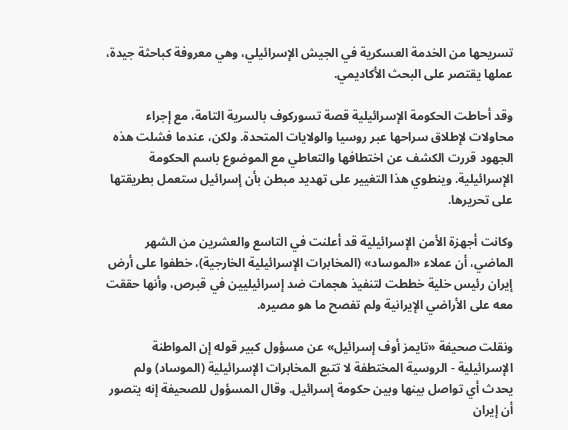تسريحها من الخدمة العسكرية في الجيش الإسرائيلي، وهي معروفة كباحثة جيدة، عملها يقتصر على البحث الأكاديمي.

وقد أحاطت الحكومة الإسرائيلية قصة تسوركوف بالسرية التامة، مع إجراء محاولات لإطلاق سراحها عبر روسيا والولايات المتحدة. ولكن، عندما فشلت هذه الجهود قررت الكشف عن اختطافها والتعاطي مع الموضوع باسم الحكومة الإسرائيلية. وينطوي هذا التغيير على تهديد مبطن بأن إسرائيل ستعمل بطريقتها على تحريرها.

وكانت أجهزة الأمن الإسرائيلية قد أعلنت في التاسع والعشرين من الشهر الماضي، أن عملاء «الموساد» (المخابرات الإسرائيلية الخارجية)، خطفوا على أرض إيران رئيس خلية خططت لتنفيذ هجمات ضد إسرائيليين في قبرص، وأنها حققت معه على الأراضي الإيرانية ولم تفصح ما هو مصيره.

ونقلت صحيفة «تايمز أوف إسرائيل» عن مسؤول كبير قوله إن المواطنة الإسرائيلية - الروسية المختطفة لا تتبع المخابرات الإسرائيلية (الموساد) ولم يحدث أي تواصل بينها وبين حكومة إسرائيل. وقال المسؤول للصحيفة إنه يتصور أن إيران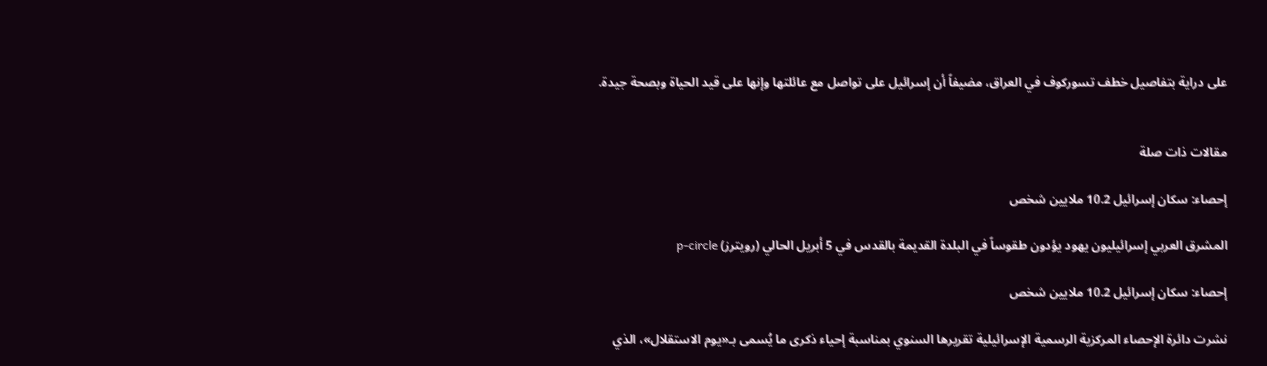على دراية بتفاصيل خطف تسوركوف في العراق، مضيفاً أن إسرائيل على تواصل مع عائلتها وإنها على قيد الحياة وبصحة جيدة.


مقالات ذات صلة

إحصاء: سكان إسرائيل 10.2 ملايين شخص

المشرق العربي إسرائيليون يهود يؤدون طقوساً في البلدة القديمة بالقدس في 5 أبريل الحالي (رويترز) p-circle

إحصاء: سكان إسرائيل 10.2 ملايين شخص

نشرت دائرة الإحصاء المركزية الرسمية الإسرائيلية تقريرها السنوي بمناسبة إحياء ذكرى ما يُسمى بـ«يوم الاستقلال»، الذي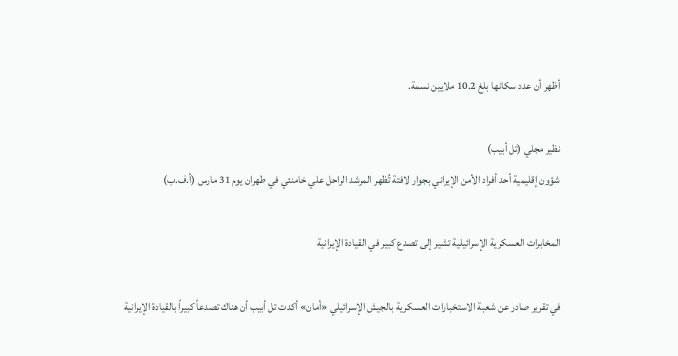أظهر أن عدد سكانها بلغ 10.2 ملايين نسمة.

نظير مجلي (تل أبيب)
شؤون إقليمية أحد أفراد الأمن الإيراني بجوار لافتة تُظهر المرشد الراحل علي خامنئي في طهران يوم 31 مارس (أ.ف.ب)

المخابرات العسكرية الإسرائيلية تشير إلى تصدع كبير في القيادة الإيرانية

في تقرير صادر عن شعبة الاستخبارات العسكرية بالجيش الإسرائيلي «أمان» أكدت تل أبيب أن هناك تصدعاً كبيراً بالقيادة الإيرانية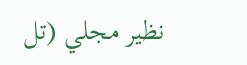نظير مجلي (تل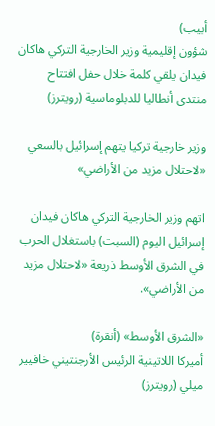أبيب)
شؤون إقليمية وزير الخارجية التركي هاكان فيدان يلقي كلمة خلال حفل افتتاح منتدى أنطاليا للدبلوماسية (رويترز)

وزير خارجية تركيا يتهم إسرائيل بالسعي «لاحتلال مزيد من الأراضي»

اتهم وزير الخارجية التركي هاكان فيدان إسرائيل اليوم (السبت) باستغلال الحرب في الشرق الأوسط ذريعة «لاحتلال مزيد من الأراضي».

«الشرق الأوسط» (أنقرة)
أميركا اللاتينية الرئيس الأرجنتيني خافيير ميلي (رويترز)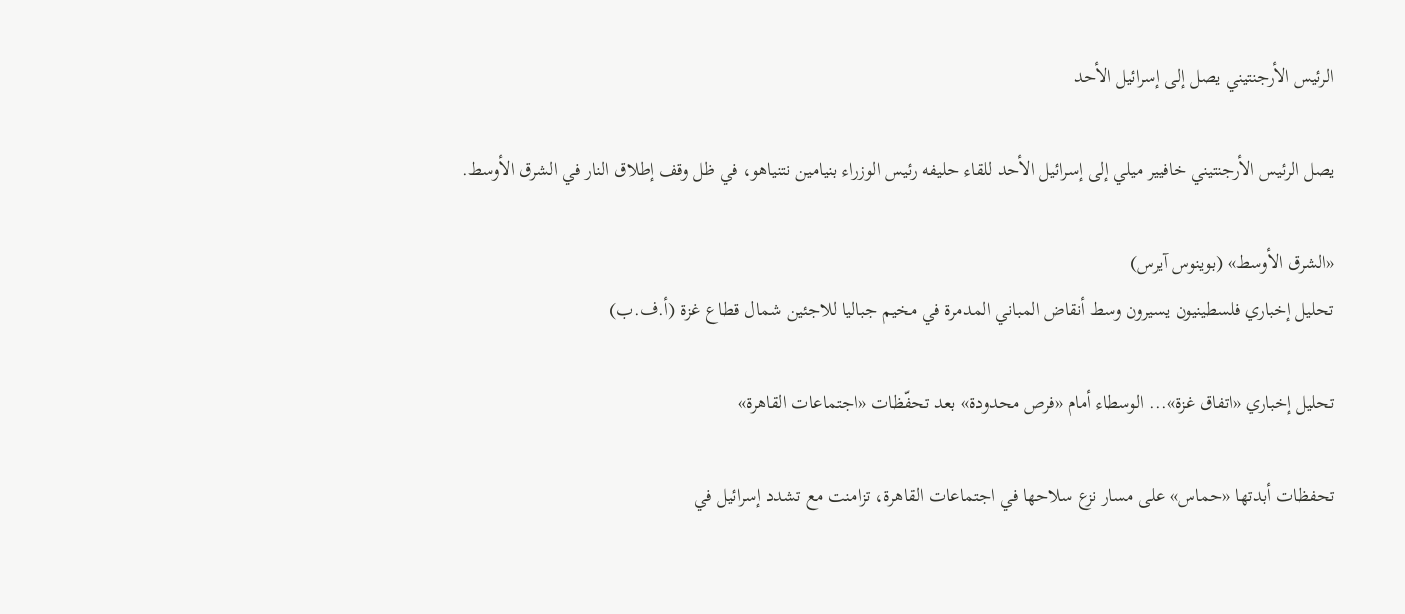الرئيس الأرجنتيني يصل إلى إسرائيل الأحد

يصل الرئيس الأرجنتيني خافيير ميلي إلى إسرائيل الأحد للقاء حليفه رئيس الوزراء بنيامين نتنياهو، في ظل وقف إطلاق النار في الشرق الأوسط.

«الشرق الأوسط» (بوينوس آيرس)
تحليل إخباري فلسطينيون يسيرون وسط أنقاض المباني المدمرة في مخيم جباليا للاجئين شمال قطاع غزة (أ.ف.ب)

تحليل إخباري «اتفاق غزة»... الوسطاء أمام «فرص محدودة» بعد تحفّظات «اجتماعات القاهرة»

تحفظات أبدتها «حماس» على مسار نزع سلاحها في اجتماعات القاهرة، تزامنت مع تشدد إسرائيل في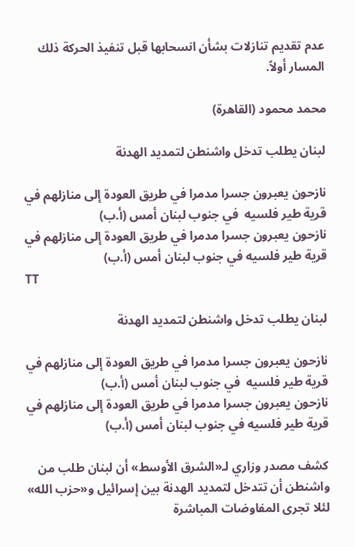عدم تقديم تنازلات بشأن انسحابها قبل تنفيذ الحركة ذلك المسار أولاً.

محمد محمود (القاهرة)

لبنان يطلب تدخل واشنطن لتمديد الهدنة

نازحون يعبرون جسرا مدمرا في طريق العودة إلى منازلهم في قرية طير فلسيه  في جنوب لبنان أمس (أ.ب)
نازحون يعبرون جسرا مدمرا في طريق العودة إلى منازلهم في قرية طير فلسيه في جنوب لبنان أمس (أ.ب)
TT

لبنان يطلب تدخل واشنطن لتمديد الهدنة

نازحون يعبرون جسرا مدمرا في طريق العودة إلى منازلهم في قرية طير فلسيه  في جنوب لبنان أمس (أ.ب)
نازحون يعبرون جسرا مدمرا في طريق العودة إلى منازلهم في قرية طير فلسيه في جنوب لبنان أمس (أ.ب)

كشف مصدر وزاري لـ«الشرق الأوسط» أن لبنان طلب من واشنطن أن تتدخل لتمديد الهدنة بين إسرائيل و«حزب الله» لئلا تجرى المفاوضات المباشرة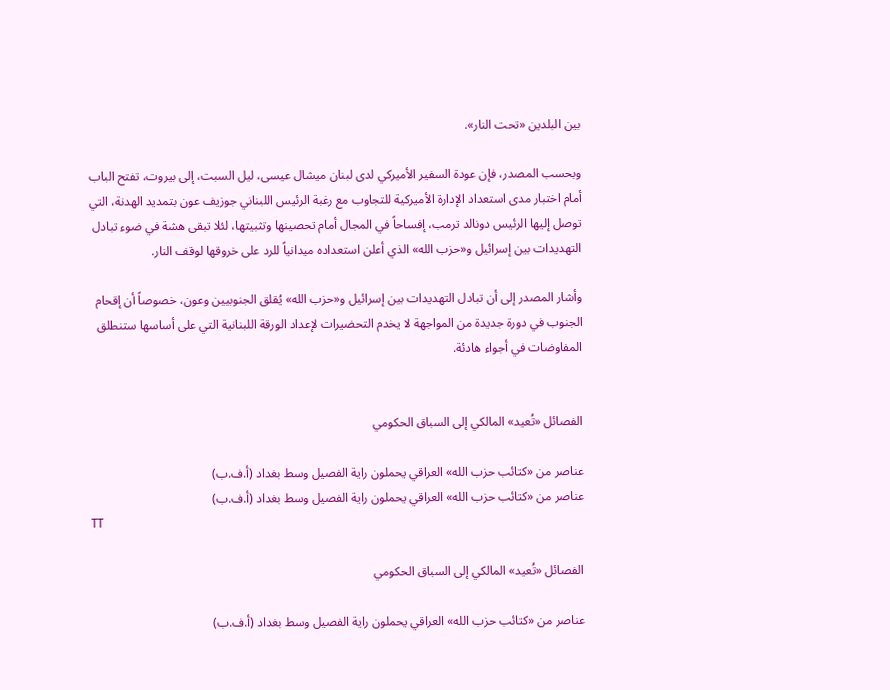بين البلدين «تحت النار».

وبحسب المصدر، فإن عودة السفير الأميركي لدى لبنان ميشال عيسى، ليل السبت، إلى بيروت، تفتح الباب أمام اختبار مدى استعداد الإدارة الأميركية للتجاوب مع رغبة الرئيس اللبناني جوزيف عون بتمديد الهدنة، التي توصل إليها الرئيس دونالد ترمب، إفساحاً في المجال أمام تحصينها وتثبيتها، لئلا تبقى هشة في ضوء تبادل التهديدات بين إسرائيل و«حزب الله» الذي أعلن استعداده ميدانياً للرد على خروقها لوقف النار.

وأشار المصدر إلى أن تبادل التهديدات بين إسرائيل و«حزب الله» يُقلق الجنوبيين وعون، خصوصاً أن إقحام الجنوب في دورة جديدة من المواجهة لا يخدم التحضيرات لإعداد الورقة اللبنانية التي على أساسها ستنطلق المفاوضات في أجواء هادئة.


الفصائل «تُعيد» المالكي إلى السباق الحكومي

عناصر من «كتائب حزب الله» العراقي يحملون راية الفصيل وسط بغداد (أ.ف.ب)
عناصر من «كتائب حزب الله» العراقي يحملون راية الفصيل وسط بغداد (أ.ف.ب)
TT

الفصائل «تُعيد» المالكي إلى السباق الحكومي

عناصر من «كتائب حزب الله» العراقي يحملون راية الفصيل وسط بغداد (أ.ف.ب)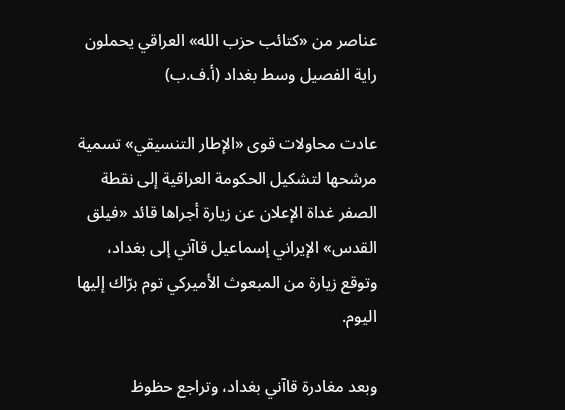عناصر من «كتائب حزب الله» العراقي يحملون راية الفصيل وسط بغداد (أ.ف.ب)

عادت محاولات قوى «الإطار التنسيقي» تسمية مرشحها لتشكيل الحكومة العراقية إلى نقطة الصفر غداة الإعلان عن زيارة أجراها قائد «فيلق القدس» الإيراني إسماعيل قاآني إلى بغداد، وتوقع زيارة من المبعوث الأميركي توم برّاك إليها اليوم.

وبعد مغادرة قاآني بغداد، وتراجع حظوظ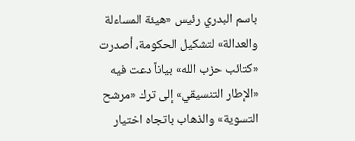باسم البدري رئيس «هيئة المساءلة والعدالة» لتشكيل الحكومة، أصدرت «كتائب حزب الله» بياناً دعت فيه «الإطار التنسيقي» إلى ترك «مرشح التسوية» والذهاب باتجاه اختيار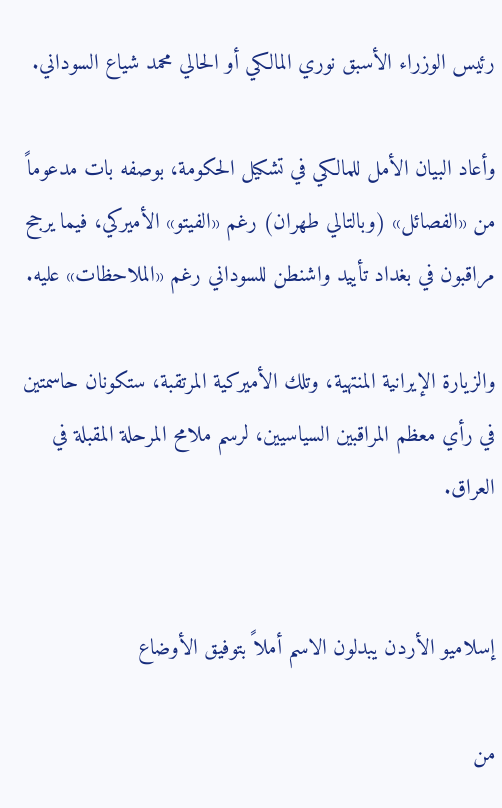رئيس الوزراء الأسبق نوري المالكي أو الحالي محمد شياع السوداني.

وأعاد البيان الأمل للمالكي في تشكيل الحكومة، بوصفه بات مدعوماً من «الفصائل» (وبالتالي طهران) رغم «الفيتو» الأميركي، فيما يرجح مراقبون في بغداد تأييد واشنطن للسوداني رغم «الملاحظات» عليه.

والزيارة الإيرانية المنتهية، وتلك الأميركية المرتقبة، ستكونان حاسمتين في رأي معظم المراقبين السياسيين، لرسم ملامح المرحلة المقبلة في العراق.


إسلاميو الأردن يبدلون الاسم أملاً بتوفيق الأوضاع

من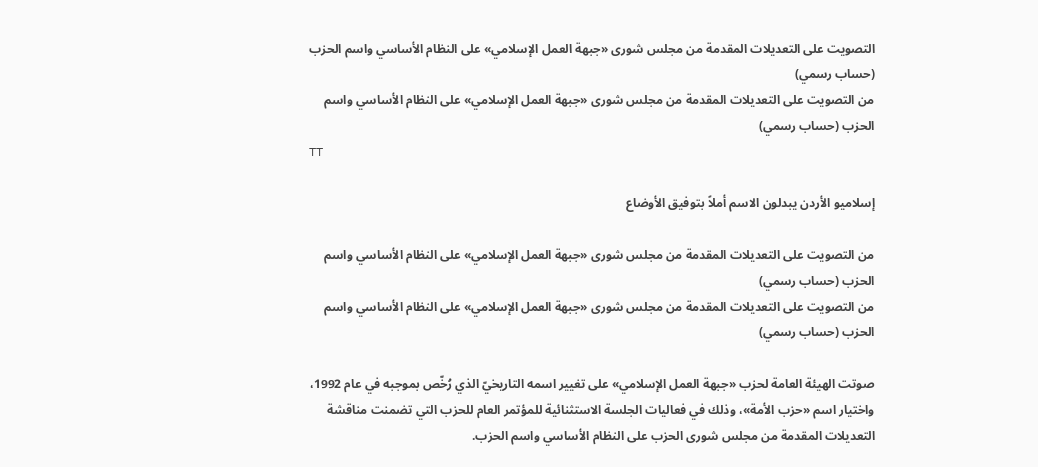التصويت على التعديلات المقدمة من مجلس شورى «جبهة العمل الإسلامي» على النظام الأساسي واسم الحزب (حساب رسمي)
من التصويت على التعديلات المقدمة من مجلس شورى «جبهة العمل الإسلامي» على النظام الأساسي واسم الحزب (حساب رسمي)
TT

إسلاميو الأردن يبدلون الاسم أملاً بتوفيق الأوضاع

من التصويت على التعديلات المقدمة من مجلس شورى «جبهة العمل الإسلامي» على النظام الأساسي واسم الحزب (حساب رسمي)
من التصويت على التعديلات المقدمة من مجلس شورى «جبهة العمل الإسلامي» على النظام الأساسي واسم الحزب (حساب رسمي)

صوتت الهيئة العامة لحزب «جبهة العمل الإسلامي» على تغيير اسمه التاريخيّ الذي رُخّص بموجبه في عام 1992، واختيار اسم «حزب الأمة»، وذلك في فعاليات الجلسة الاستثنائية للمؤتمر العام للحزب التي تضمنت مناقشة التعديلات المقدمة من مجلس شورى الحزب على النظام الأساسي واسم الحزب.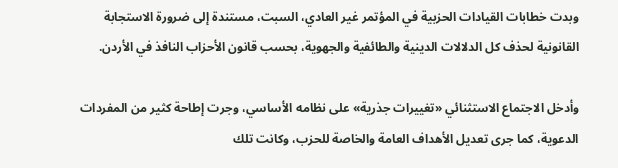وبدت خطابات القيادات الحزبية في المؤتمر غير العادي، السبت، مستندة إلى ضرورة الاستجابة القانونية لحذف كل الدلالات الدينية والطائفية والجهوية، بحسب قانون الأحزاب النافذ في الأردن.

وأدخل الاجتماع الاستثنائي «تغييرات جذرية» على نظامه الأساسي، وجرت إطاحة كثير من المفردات الدعوية، كما جرى تعديل الأهداف العامة والخاصة للحزب، وكانت تلك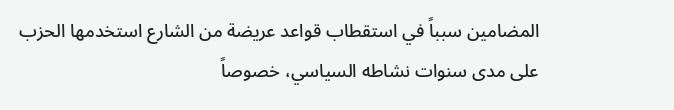المضامين سبباً في استقطاب قواعد عريضة من الشارع استخدمها الحزب على مدى سنوات نشاطه السياسي، خصوصاً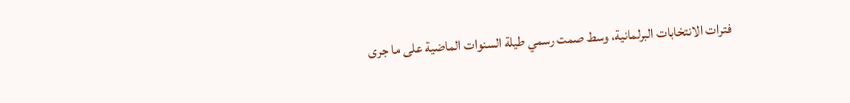فترات الانتخابات البرلمانية، وسط صمت رسمي طيلة السنوات الماضية على ما جرى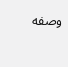وصفه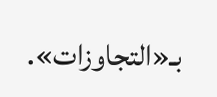بـ«التجاوزات».